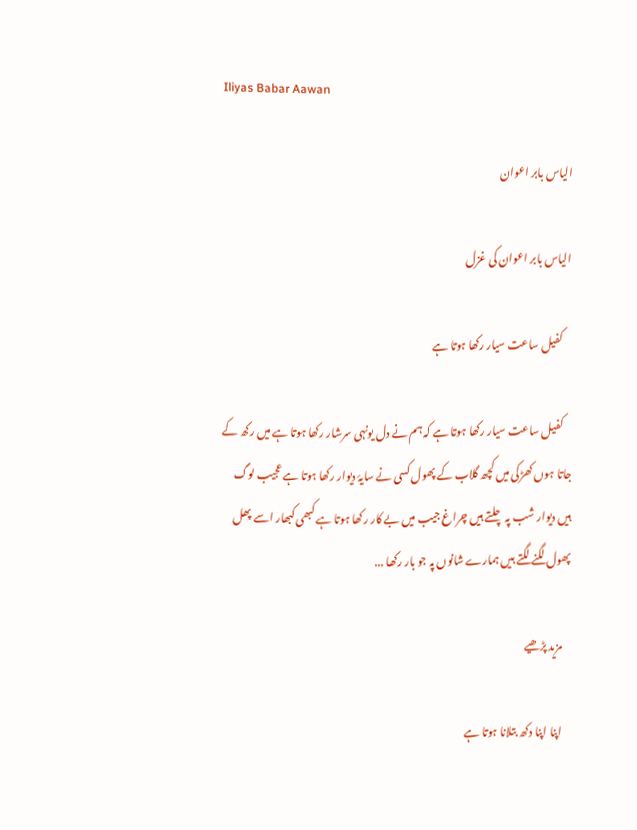Iliyas Babar Aawan

الیاس بابر اعوان

الیاس بابر اعوان کی غزل

    کفیل ساعت سیار رکھا ہوتا ہے

    کفیل ساعت سیار رکھا ہوتا ہے کہ ہم نے دل یونہی سرشار رکھا ہوتا ہے میں رکھ کے جاتا ہوں کھڑکی میں کچھ گلاب کے پھول کسی نے سایۂ دیوار رکھا ہوتا ہے عجیب لوگ ہیں دیوار شب پہ چلتے ہیں چراغ جیب میں بے کار رکھا ہوتا ہے کبھی کبھار اسے پھل پھول لگنے لگتے ہیں ہمارے شانوں پہ جو بار رکھا ...

    مزید پڑھیے

    اپنا اپنا دکھ بتلانا ہوتا ہے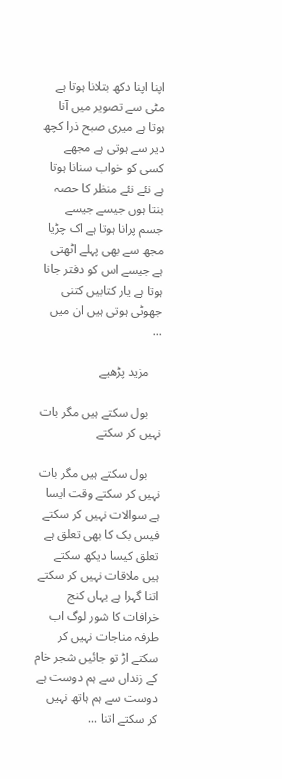اپنا اپنا دکھ بتلانا ہوتا ہے مٹی سے تصویر میں آنا ہوتا ہے میری صبح ذرا کچھ دیر سے ہوتی ہے مجھے کسی کو خواب سنانا ہوتا ہے نئے نئے منظر کا حصہ بنتا ہوں جیسے جیسے جسم پرانا ہوتا ہے اک چڑیا مجھ سے بھی پہلے اٹھتی ہے جیسے اس کو دفتر جانا ہوتا ہے یار کتابیں کتنی جھوٹی ہوتی ہیں ان میں ...

    مزید پڑھیے

    بول سکتے ہیں مگر بات نہیں کر سکتے

    بول سکتے ہیں مگر بات نہیں کر سکتے وقت ایسا ہے سوالات نہیں کر سکتے فیس بک کا بھی تعلق ہے تعلق کیسا دیکھ سکتے ہیں ملاقات نہیں کر سکتے اتنا گہرا ہے یہاں کنج خرافات کا شور لوگ اب طرفہ مناجات نہیں کر سکتے اڑ تو جائیں شجر خام کے زنداں سے ہم دوست ہے دوست سے ہم ہاتھ نہیں کر سکتے اتنا ...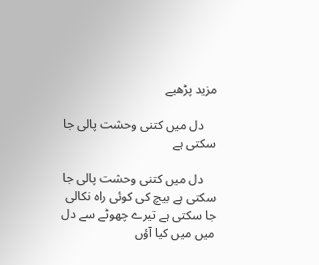مزید پڑھیے

    دل میں کتنی وحشت پالی جا سکتی ہے

    دل میں کتنی وحشت پالی جا سکتی ہے بیچ کی کوئی راہ نکالی جا سکتی ہے تیرے چھوٹے سے دل میں میں کیا آؤں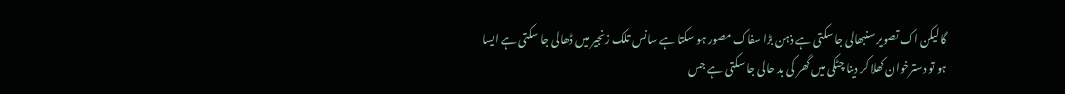گا لیکن اک تصویر سنبھالی جا سکتی ہے ذہن بڑا سفاک مصور ہو سکتا ہے سانس تلک زنجیر میں ڈھالی جا سکتی ہے ایسا ہو تو دسترخوان کھلا کر دینا چٹکی میں گھر کی بد حالی جا سکتی ہے جس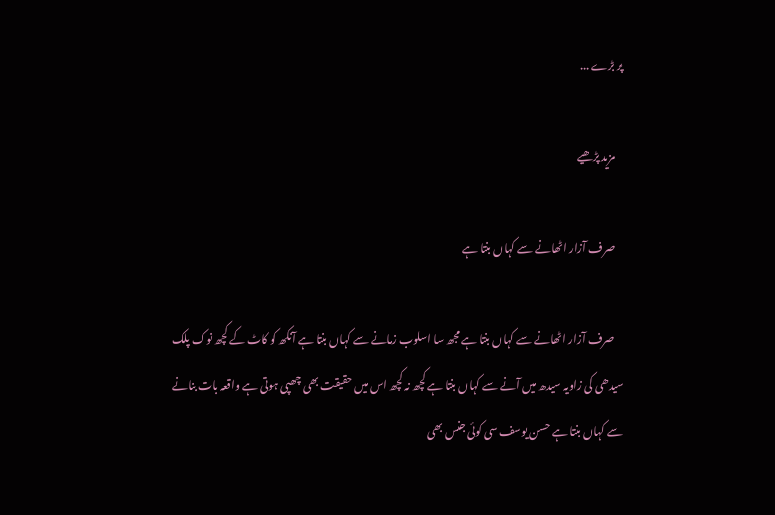پر بڑے ...

    مزید پڑھیے

    صرف آزار اٹھانے سے کہاں بنتا ہے

    صرف آزار اٹھانے سے کہاں بنتا ہے مجھ سا اسلوب زمانے سے کہاں بنتا ہے آنکھ کو کاٹ کے کچھ نوک پلک سیدھی کی زاویہ سیدھ میں آنے سے کہاں بنتا ہے کچھ نہ کچھ اس میں حقیقت بھی چھپی ہوتی ہے واقعہ بات بنانے سے کہاں بنتا ہے حسن یوسف سی کوئی جنس بھی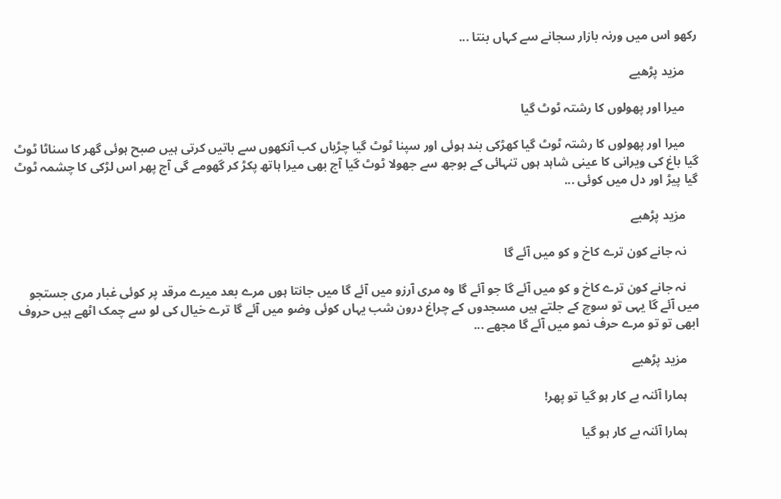رکھو اس میں ورنہ بازار سجانے سے کہاں بنتا ...

    مزید پڑھیے

    میرا اور پھولوں کا رشتہ ٹوٹ گیا

    میرا اور پھولوں کا رشتہ ٹوٹ گیا کھڑکی بند ہوئی اور سپنا ٹوٹ گیا چڑیاں کب آنکھوں سے باتیں کرتی ہیں صبح ہوئی گھر کا سناٹا ٹوٹ گیا باغ کی ویرانی کا عینی شاہد ہوں تنہائی کے بوجھ سے جھولا ٹوٹ گیا آج بھی میرا ہاتھ پکڑ کر گھومے گی آج پھر اس لڑکی کا چشمہ ٹوٹ گیا پیڑ اور دل میں کوئی ...

    مزید پڑھیے

    نہ جانے کون ترے کاخ و کو میں آئے گا

    نہ جانے کون ترے کاخ و کو میں آئے گا جو آئے گا وہ مری آرزو میں آئے گا میں جانتا ہوں مرے بعد میرے مرقد پر کوئی غبار مری جستجو میں آئے گا یہی تو سوچ کے جلتے ہیں مسجدوں کے چراغ درون شب یہاں کوئی وضو میں آئے گا ترے خیال کی لو سے چمک اٹھے ہیں حروف ابھی تو تو مرے حرف نمو میں آئے گا مجھے ...

    مزید پڑھیے

    ہمارا آئنہ بے کار ہو گیا تو پھر!

    ہمارا آئنہ بے کار ہو گیا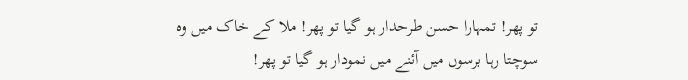تو پھر! تمہارا حسن طرحدار ہو گیا تو پھر! ملا کے خاک میں وہ سوچتا رہا برسوں میں آئنے میں نمودار ہو گیا تو پھر!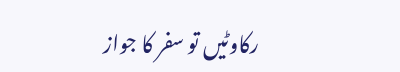رکاوٹیں تو سفر کا جواز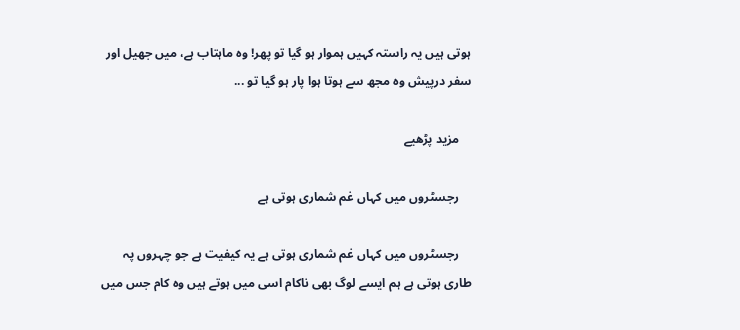ہوتی ہیں یہ راستہ کہیں ہموار ہو گیا تو پھر! وہ ماہتاب ہے، میں جھیل اور سفر درپیش وہ مجھ سے ہوتا ہوا پار ہو گیا تو ...

    مزید پڑھیے

    رجسٹروں میں کہاں غم شماری ہوتی ہے

    رجسٹروں میں کہاں غم شماری ہوتی ہے یہ کیفیت ہے جو چہروں پہ طاری ہوتی ہے ہم ایسے لوگ بھی ناکام اسی میں ہوتے ہیں وہ کام جس میں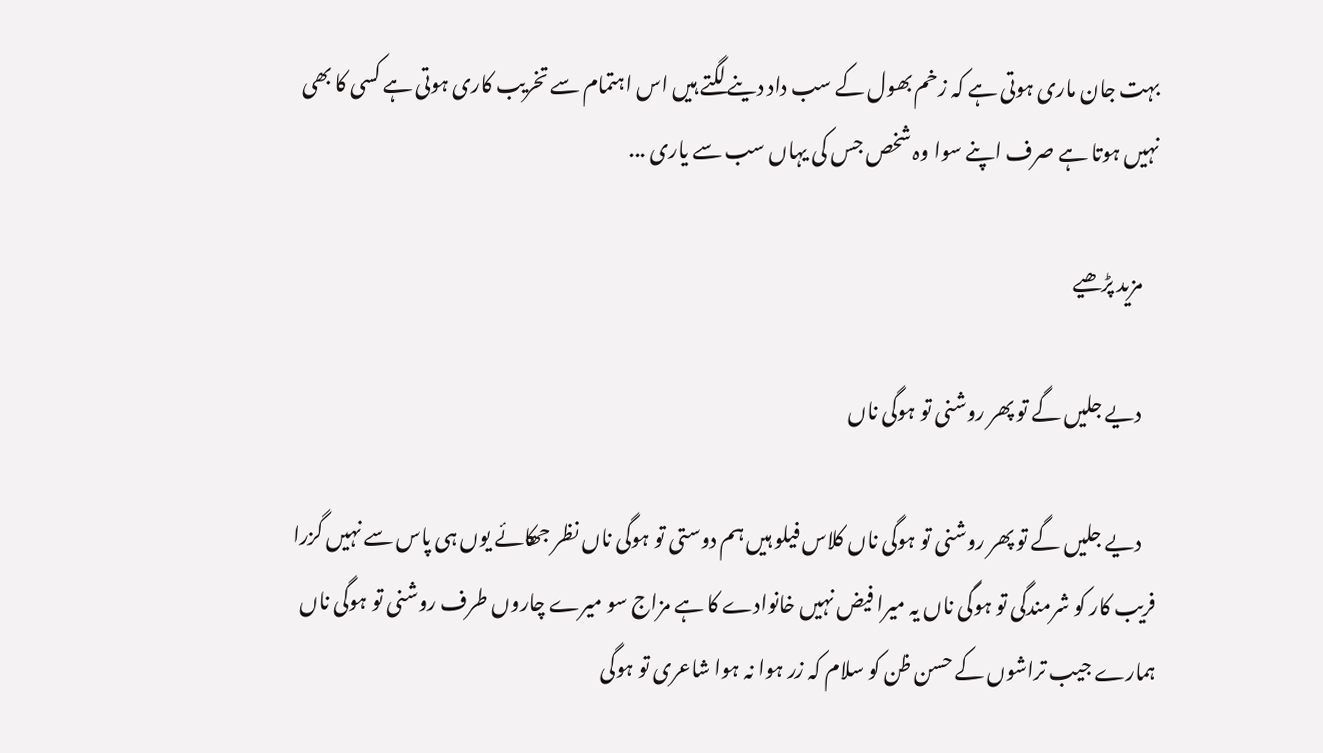بہت جان ماری ہوتی ہے کہ زخم بھول کے سب داد دینے لگتے ہیں اس اہتمام سے تخریب کاری ہوتی ہے کسی کا بھی نہیں ہوتا ہے صرف اپنے سوا وہ شخص جس کی یہاں سب سے یاری ...

    مزید پڑھیے

    دیے جلیں گے تو پھر روشنی تو ہوگی ناں

    دیے جلیں گے تو پھر روشنی تو ہوگی ناں کلاس فیلو ہیں ہم دوستی تو ہوگی ناں نظر جھکائے یوں ہی پاس سے نہیں گزرا فریب کار کو شرمندگی تو ہوگی ناں یہ میرا فیض نہیں خانوادے کا ہے مزاج سو میرے چاروں طرف روشنی تو ہوگی ناں ہمارے جیب تراشوں کے حسن ظن کو سلام کہ زر ہوا نہ ہوا شاعری تو ہوگی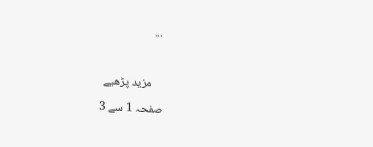...

    مزید پڑھیے
صفحہ 1 سے 3